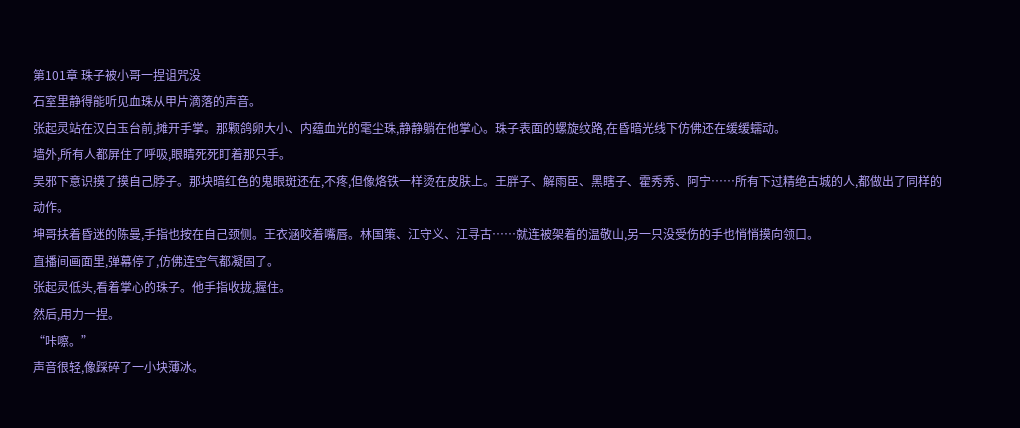第101章 珠子被小哥一捏诅咒没
石室里静得能听见血珠从甲片滴落的声音。
张起灵站在汉白玉台前,摊开手掌。那颗鸽卵大小、内蕴血光的雮尘珠,静静躺在他掌心。珠子表面的螺旋纹路,在昏暗光线下仿佛还在缓缓蠕动。
墙外,所有人都屏住了呼吸,眼睛死死盯着那只手。
吴邪下意识摸了摸自己脖子。那块暗红色的鬼眼斑还在,不疼,但像烙铁一样烫在皮肤上。王胖子、解雨臣、黑瞎子、霍秀秀、阿宁……所有下过精绝古城的人,都做出了同样的动作。
坤哥扶着昏迷的陈曼,手指也按在自己颈侧。王衣涵咬着嘴唇。林国策、江守义、江寻古……就连被架着的温敬山,另一只没受伤的手也悄悄摸向领口。
直播间画面里,弹幕停了,仿佛连空气都凝固了。
张起灵低头,看着掌心的珠子。他手指收拢,握住。
然后,用力一捏。
“咔嚓。”
声音很轻,像踩碎了一小块薄冰。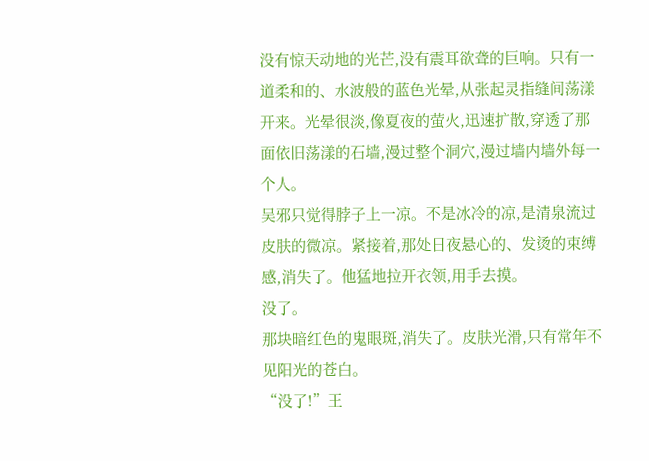没有惊天动地的光芒,没有震耳欲聋的巨响。只有一道柔和的、水波般的蓝色光晕,从张起灵指缝间荡漾开来。光晕很淡,像夏夜的萤火,迅速扩散,穿透了那面依旧荡漾的石墙,漫过整个洞穴,漫过墙内墙外每一个人。
吴邪只觉得脖子上一凉。不是冰冷的凉,是清泉流过皮肤的微凉。紧接着,那处日夜悬心的、发烫的束缚感,消失了。他猛地拉开衣领,用手去摸。
没了。
那块暗红色的鬼眼斑,消失了。皮肤光滑,只有常年不见阳光的苍白。
“没了!”王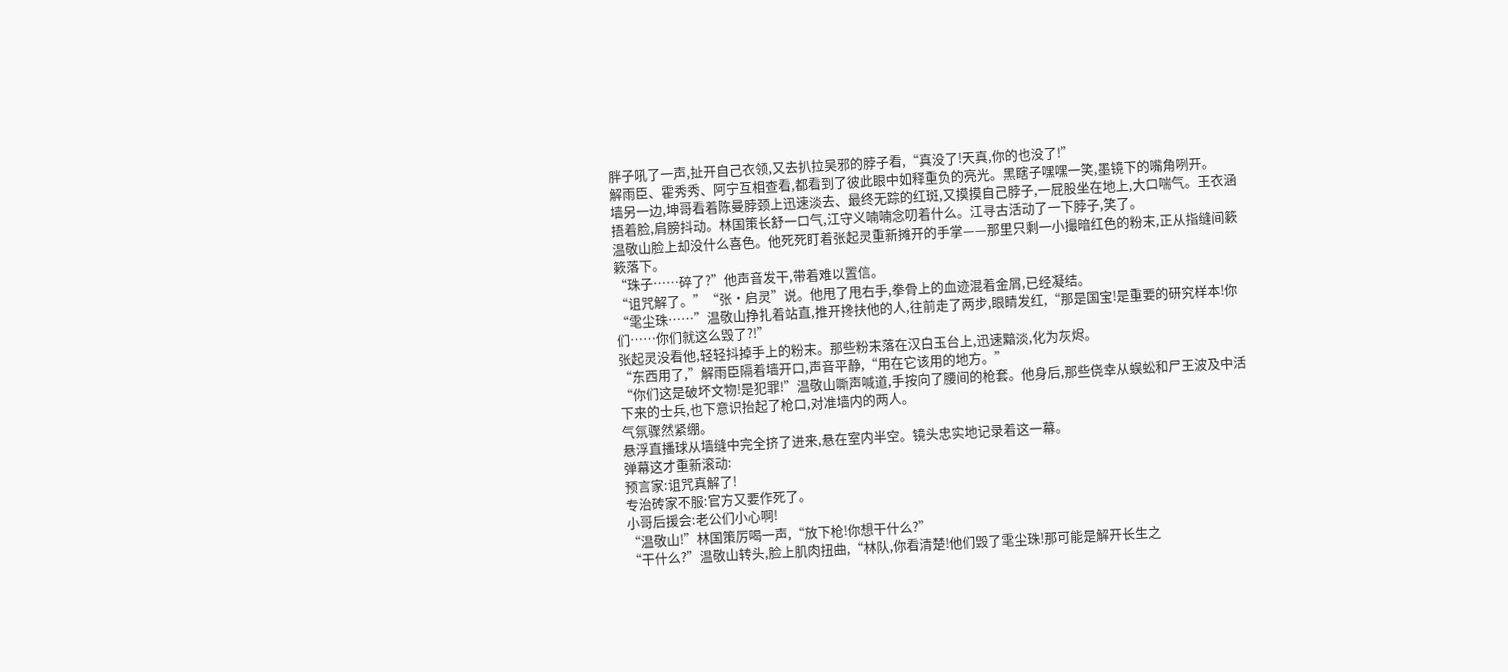胖子吼了一声,扯开自己衣领,又去扒拉吴邪的脖子看,“真没了!天真,你的也没了!”
解雨臣、霍秀秀、阿宁互相查看,都看到了彼此眼中如释重负的亮光。黑瞎子嘿嘿一笑,墨镜下的嘴角咧开。
墙另一边,坤哥看着陈曼脖颈上迅速淡去、最终无踪的红斑,又摸摸自己脖子,一屁股坐在地上,大口喘气。王衣涵捂着脸,肩膀抖动。林国策长舒一口气,江守义喃喃念叨着什么。江寻古活动了一下脖子,笑了。
温敬山脸上却没什么喜色。他死死盯着张起灵重新摊开的手掌——那里只剩一小撮暗红色的粉末,正从指缝间簌簌落下。
“珠子……碎了?”他声音发干,带着难以置信。
“诅咒解了。”“张·启灵”说。他甩了甩右手,拳骨上的血迹混着金屑,已经凝结。
“雮尘珠……”温敬山挣扎着站直,推开搀扶他的人,往前走了两步,眼睛发红,“那是国宝!是重要的研究样本!你们……你们就这么毁了?!”
张起灵没看他,轻轻抖掉手上的粉末。那些粉末落在汉白玉台上,迅速黯淡,化为灰烬。
“东西用了,”解雨臣隔着墙开口,声音平静,“用在它该用的地方。”
“你们这是破坏文物!是犯罪!”温敬山嘶声喊道,手按向了腰间的枪套。他身后,那些侥幸从蜈蚣和尸王波及中活下来的士兵,也下意识抬起了枪口,对准墙内的两人。
气氛骤然紧绷。
悬浮直播球从墙缝中完全挤了进来,悬在室内半空。镜头忠实地记录着这一幕。
弹幕这才重新滚动:
预言家:诅咒真解了!
专治砖家不服:官方又要作死了。
小哥后援会:老公们小心啊!
“温敬山!”林国策厉喝一声,“放下枪!你想干什么?”
“干什么?”温敬山转头,脸上肌肉扭曲,“林队,你看清楚!他们毁了雮尘珠!那可能是解开长生之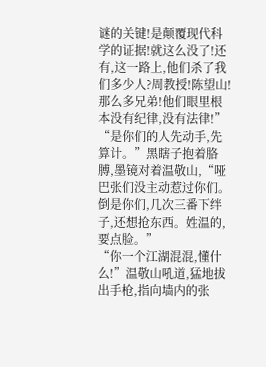谜的关键!是颠覆现代科学的证据!就这么没了!还有,这一路上,他们杀了我们多少人?周教授!陈望山!那么多兄弟!他们眼里根本没有纪律,没有法律!”
“是你们的人先动手,先算计。”黑瞎子抱着胳膊,墨镜对着温敬山,“哑巴张们没主动惹过你们。倒是你们,几次三番下绊子,还想抢东西。姓温的,要点脸。”
“你一个江湖混混,懂什么!”温敬山吼道,猛地拔出手枪,指向墙内的张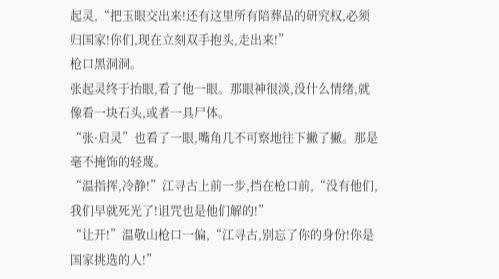起灵,“把玉眼交出来!还有这里所有陪葬品的研究权,必须归国家!你们,现在立刻双手抱头,走出来!”
枪口黑洞洞。
张起灵终于抬眼,看了他一眼。那眼神很淡,没什么情绪,就像看一块石头,或者一具尸体。
“张·启灵”也看了一眼,嘴角几不可察地往下撇了撇。那是毫不掩饰的轻蔑。
“温指挥,冷静!”江寻古上前一步,挡在枪口前,“没有他们,我们早就死光了!诅咒也是他们解的!”
“让开!”温敬山枪口一偏,“江寻古,别忘了你的身份!你是国家挑选的人!”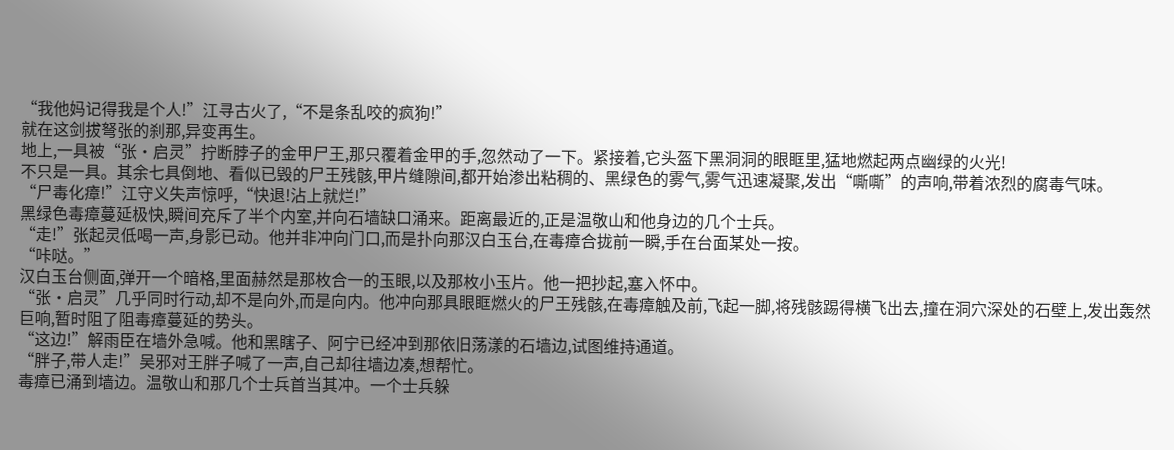“我他妈记得我是个人!”江寻古火了,“不是条乱咬的疯狗!”
就在这剑拔弩张的刹那,异变再生。
地上,一具被“张·启灵”拧断脖子的金甲尸王,那只覆着金甲的手,忽然动了一下。紧接着,它头盔下黑洞洞的眼眶里,猛地燃起两点幽绿的火光!
不只是一具。其余七具倒地、看似已毁的尸王残骸,甲片缝隙间,都开始渗出粘稠的、黑绿色的雾气,雾气迅速凝聚,发出“嘶嘶”的声响,带着浓烈的腐毒气味。
“尸毒化瘴!”江守义失声惊呼,“快退!沾上就烂!”
黑绿色毒瘴蔓延极快,瞬间充斥了半个内室,并向石墙缺口涌来。距离最近的,正是温敬山和他身边的几个士兵。
“走!”张起灵低喝一声,身影已动。他并非冲向门口,而是扑向那汉白玉台,在毒瘴合拢前一瞬,手在台面某处一按。
“咔哒。”
汉白玉台侧面,弹开一个暗格,里面赫然是那枚合一的玉眼,以及那枚小玉片。他一把抄起,塞入怀中。
“张·启灵”几乎同时行动,却不是向外,而是向内。他冲向那具眼眶燃火的尸王残骸,在毒瘴触及前,飞起一脚,将残骸踢得横飞出去,撞在洞穴深处的石壁上,发出轰然巨响,暂时阻了阻毒瘴蔓延的势头。
“这边!”解雨臣在墙外急喊。他和黑瞎子、阿宁已经冲到那依旧荡漾的石墙边,试图维持通道。
“胖子,带人走!”吴邪对王胖子喊了一声,自己却往墙边凑,想帮忙。
毒瘴已涌到墙边。温敬山和那几个士兵首当其冲。一个士兵躲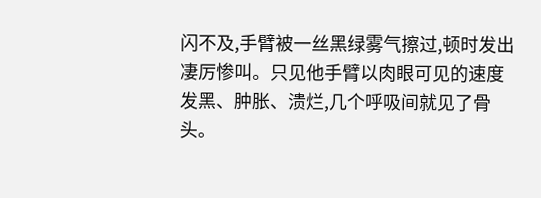闪不及,手臂被一丝黑绿雾气擦过,顿时发出凄厉惨叫。只见他手臂以肉眼可见的速度发黑、肿胀、溃烂,几个呼吸间就见了骨头。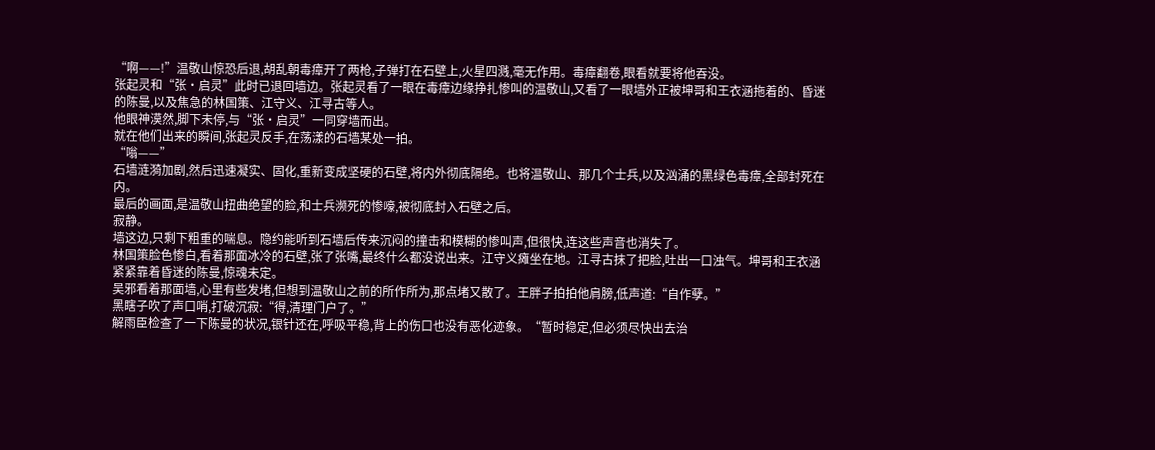“啊——!”温敬山惊恐后退,胡乱朝毒瘴开了两枪,子弹打在石壁上,火星四溅,毫无作用。毒瘴翻卷,眼看就要将他吞没。
张起灵和“张·启灵”此时已退回墙边。张起灵看了一眼在毒瘴边缘挣扎惨叫的温敬山,又看了一眼墙外正被坤哥和王衣涵拖着的、昏迷的陈曼,以及焦急的林国策、江守义、江寻古等人。
他眼神漠然,脚下未停,与“张·启灵”一同穿墙而出。
就在他们出来的瞬间,张起灵反手,在荡漾的石墙某处一拍。
“嗡——”
石墙涟漪加剧,然后迅速凝实、固化,重新变成坚硬的石壁,将内外彻底隔绝。也将温敬山、那几个士兵,以及汹涌的黑绿色毒瘴,全部封死在内。
最后的画面,是温敬山扭曲绝望的脸,和士兵濒死的惨嚎,被彻底封入石壁之后。
寂静。
墙这边,只剩下粗重的喘息。隐约能听到石墙后传来沉闷的撞击和模糊的惨叫声,但很快,连这些声音也消失了。
林国策脸色惨白,看着那面冰冷的石壁,张了张嘴,最终什么都没说出来。江守义瘫坐在地。江寻古抹了把脸,吐出一口浊气。坤哥和王衣涵紧紧靠着昏迷的陈曼,惊魂未定。
吴邪看着那面墙,心里有些发堵,但想到温敬山之前的所作所为,那点堵又散了。王胖子拍拍他肩膀,低声道:“自作孽。”
黑瞎子吹了声口哨,打破沉寂:“得,清理门户了。”
解雨臣检查了一下陈曼的状况,银针还在,呼吸平稳,背上的伤口也没有恶化迹象。“暂时稳定,但必须尽快出去治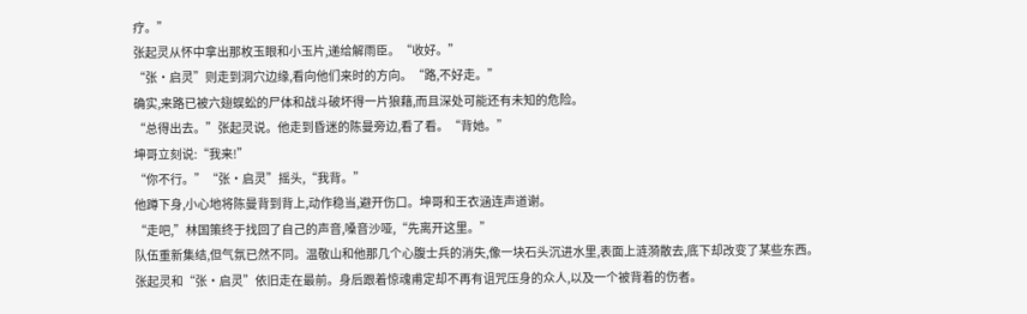疗。”
张起灵从怀中拿出那枚玉眼和小玉片,递给解雨臣。“收好。”
“张·启灵”则走到洞穴边缘,看向他们来时的方向。“路,不好走。”
确实,来路已被六翅蜈蚣的尸体和战斗破坏得一片狼藉,而且深处可能还有未知的危险。
“总得出去。”张起灵说。他走到昏迷的陈曼旁边,看了看。“背她。”
坤哥立刻说:“我来!”
“你不行。”“张·启灵”摇头,“我背。”
他蹲下身,小心地将陈曼背到背上,动作稳当,避开伤口。坤哥和王衣涵连声道谢。
“走吧,”林国策终于找回了自己的声音,嗓音沙哑,“先离开这里。”
队伍重新集结,但气氛已然不同。温敬山和他那几个心腹士兵的消失,像一块石头沉进水里,表面上涟漪散去,底下却改变了某些东西。
张起灵和“张·启灵”依旧走在最前。身后跟着惊魂甫定却不再有诅咒压身的众人,以及一个被背着的伤者。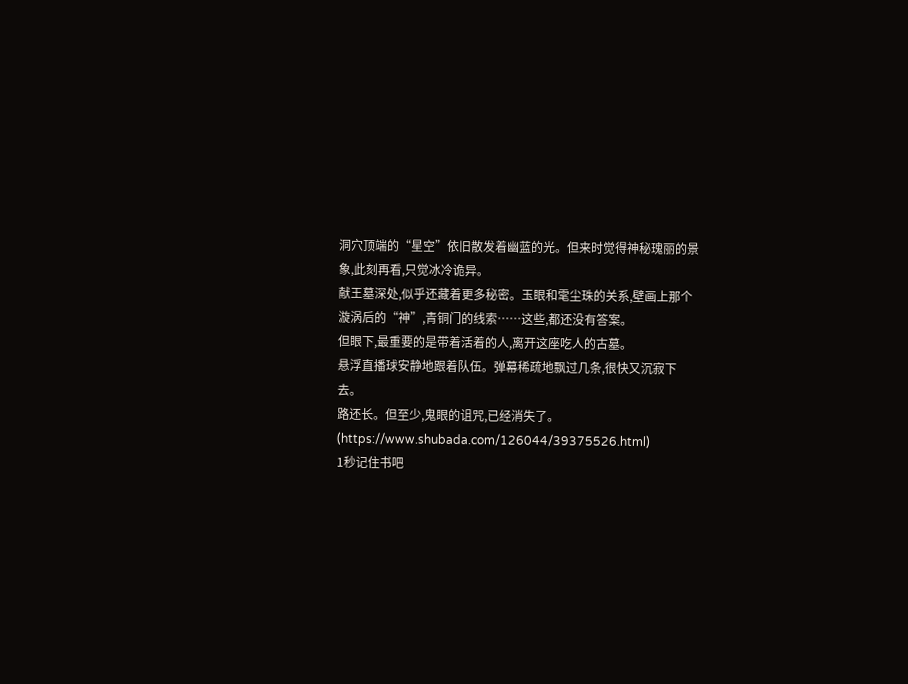洞穴顶端的“星空”依旧散发着幽蓝的光。但来时觉得神秘瑰丽的景象,此刻再看,只觉冰冷诡异。
献王墓深处,似乎还藏着更多秘密。玉眼和雮尘珠的关系,壁画上那个漩涡后的“神”,青铜门的线索……这些,都还没有答案。
但眼下,最重要的是带着活着的人,离开这座吃人的古墓。
悬浮直播球安静地跟着队伍。弹幕稀疏地飘过几条,很快又沉寂下去。
路还长。但至少,鬼眼的诅咒,已经消失了。
(https://www.shubada.com/126044/39375526.html)
1秒记住书吧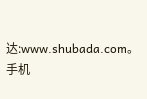达:www.shubada.com。手机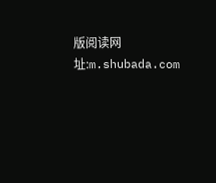版阅读网址:m.shubada.com